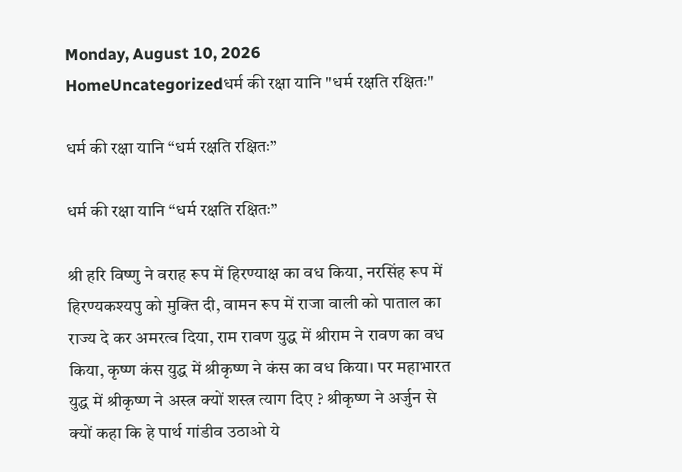Monday, August 10, 2026
HomeUncategorizedधर्म की रक्षा यानि "धर्म रक्षति रक्षितः"

धर्म की रक्षा यानि “धर्म रक्षति रक्षितः”

धर्म की रक्षा यानि “धर्म रक्षति रक्षितः”

श्री हरि विष्णु ने वराह रूप में हिरण्याक्ष का वध किया, नरसिंह रूप में हिरण्यकश्यपु को मुक्ति दी, वामन रूप में राजा वाली को पाताल का राज्य दे कर अमरत्व दिया, राम रावण युद्ध में श्रीराम ने रावण का वध किया, कृष्ण कंस युद्ध में श्रीकृष्ण ने कंस का वध किया। पर महाभारत युद्ध में श्रीकृष्ण ने अस्त्र क्यों शस्त्र त्याग दिए ? श्रीकृष्ण ने अर्जुन से क्यों कहा कि हे पार्थ गांडीव उठाओ ये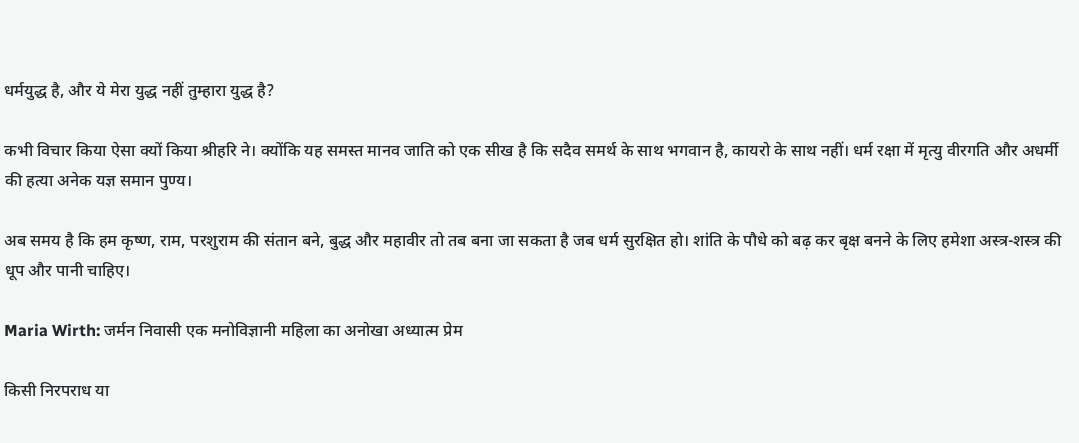धर्मयुद्ध है, और ये मेरा युद्ध नहीं तुम्हारा युद्ध है?

कभी विचार किया ऐसा क्यों किया श्रीहरि ने। क्योंकि यह समस्त मानव जाति को एक सीख है कि सदैव समर्थ के साथ भगवान है, कायरो के साथ नहीं। धर्म रक्षा में मृत्यु वीरगति और अधर्मी की हत्या अनेक यज्ञ समान पुण्य।

अब समय है कि हम कृष्ण, राम, परशुराम की संतान बने, बुद्ध और महावीर तो तब बना जा सकता है जब धर्म सुरक्षित हो। शांति के पौधे को बढ़ कर बृक्ष बनने के लिए हमेशा अस्त्र-शस्त्र की धूप और पानी चाहिए।

Maria Wirth: जर्मन निवासी एक मनोविज्ञानी महिला का अनोखा अध्यात्म प्रेम

किसी निरपराध या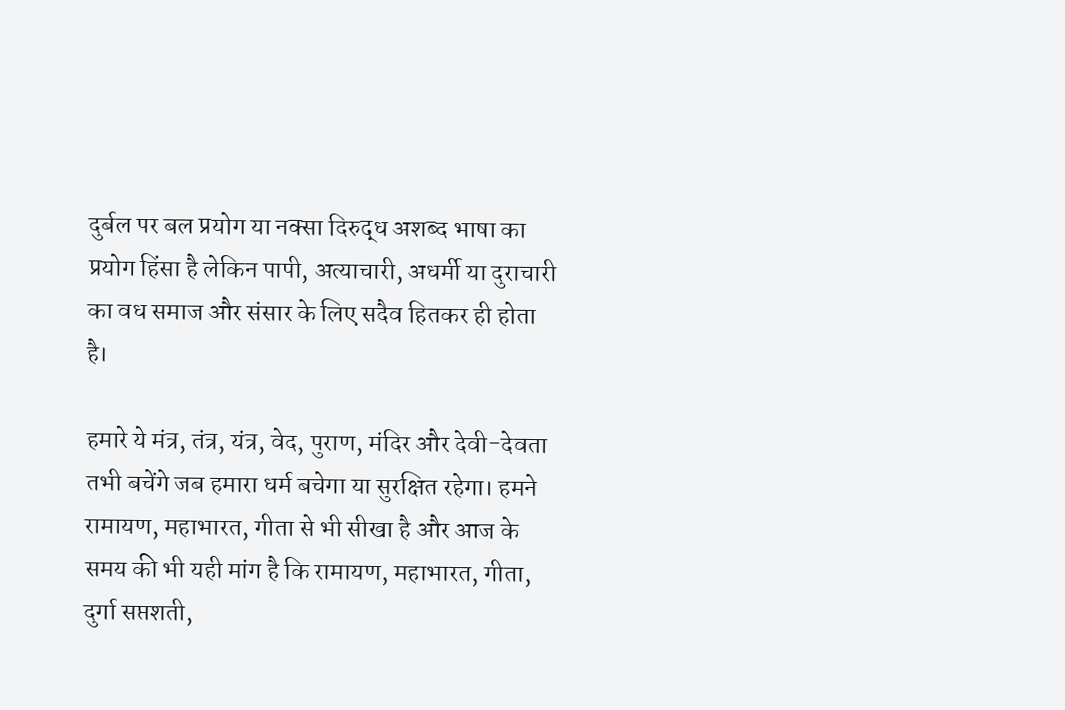दुर्बल पर बल प्रयोग या नक्सा दिरुद्ध अशब्द भाषा का प्रयोग हिंसा है लेकिन पापी, अत्याचारी, अधर्मी या दुराचारी का वध समाज और संसार के लिए सदैव हितकर ही होता है।

हमारे ये मंत्र, तंत्र, यंत्र, वेद, पुराण, मंदिर और देवी-देवता तभी बचेंगे जब हमारा धर्म बचेगा या सुरक्षित रहेगा। हमने रामायण, महाभारत, गीता से भी सीखा है और आज के समय की भी यही मांग है कि रामायण, महाभारत, गीता, दुर्गा सप्तशती,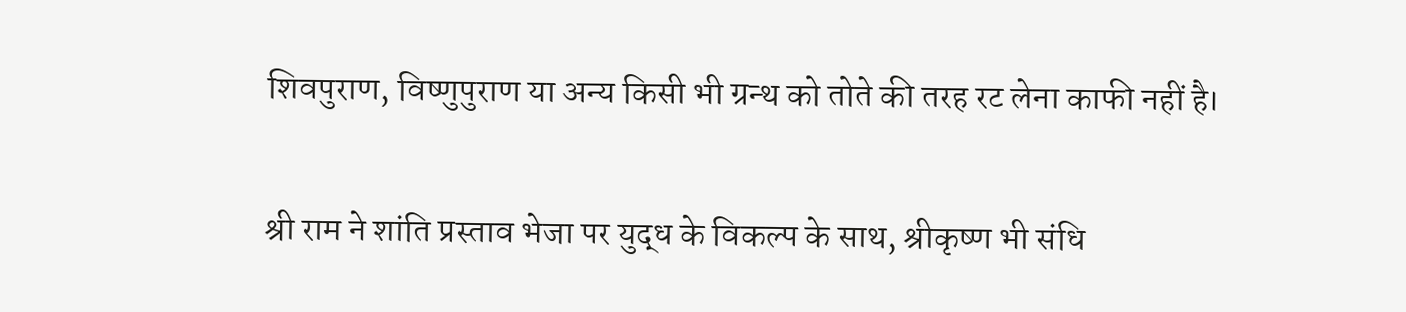शिवपुराण, विष्णुपुराण या अन्य किसी भी ग्रन्थ को तोते की तरह रट लेना काफी नहीं है।

श्री राम ने शांति प्रस्ताव भेजा पर युद्ध के विकल्प के साथ, श्रीकृष्ण भी संधि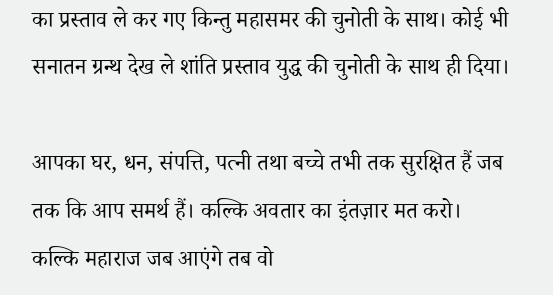का प्रस्ताव ले कर गए किन्तु महासमर की चुनोती के साथ। कोई भी सनातन ग्रन्थ देख ले शांति प्रस्ताव युद्ध की चुनोती के साथ ही दिया।

आपका घर, धन, संपत्ति, पत्नी तथा बच्चे तभी तक सुरक्षित हैं जब तक कि आप समर्थ हैं। कल्कि अवतार का इंतज़ार मत करो। कल्कि महाराज जब आएंगे तब वो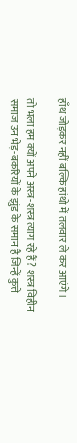हाँथ जोड़कर नहीं बल्कि हांथो में तलवार ले कर आएंगे।

तो भला हम क्यों अपने अस्त्र-शस्त्र त्याग रहे हैं? शस्त्र विहीन समाज उन भेड़-बकरियों के झुंड के समान है जिन्हें कुत्ते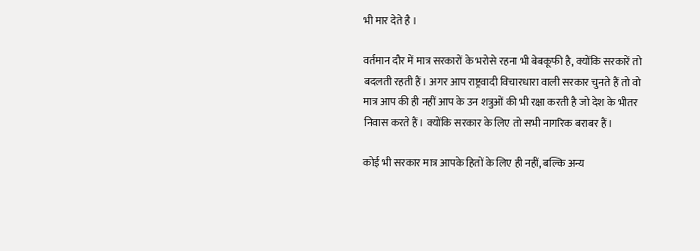भी मार देते है ।

वर्तमान दौर में मात्र सरकारों के भरोसे रहना भी बेबकूफी है, क्योंकि सरकारें तो बदलती रहती हैं। अगर आप राष्ट्रवादी विचारधारा वाली सरकार चुनते हैं तो वो मात्र आप की ही नहीं आप के उन शत्रुओं की भी रक्षा करती है जो देश के भीतर निवास करते हैं। क्योंकि सरकार के लिए तो सभी नागरिक बराबर हैं।

कोई भी सरकार मात्र आपके हितों के लिए ही नहीं, बल्कि अन्य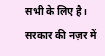सभी के लिए है। सरकार की नज़र में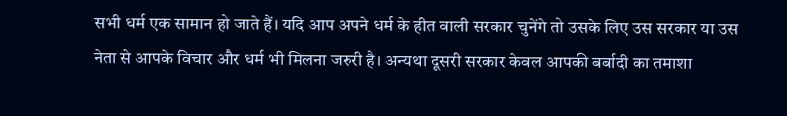सभी धर्म एक सामान हो जाते हैं। यदि आप अपने धर्म के हीत वाली सरकार चुनेंगे तो उसके लिए उस सरकार या उस नेता से आपके विचार और धर्म भी मिलना जरुरी है। अन्यथा दूसरी सरकार केवल आपकी बर्बादी का तमाशा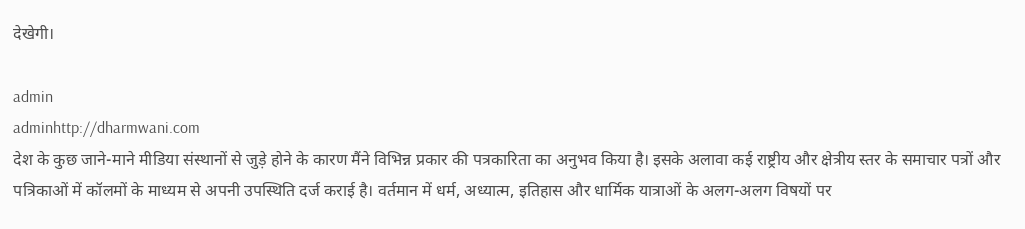देखेगी।

admin
adminhttp://dharmwani.com
देश के कुछ जाने-माने मीडिया संस्थानों से जुड़े होने के कारण मैंने विभिन्न प्रकार की पत्रकारिता का अनुभव किया है। इसके अलावा कई राष्ट्रीय और क्षेत्रीय स्तर के समाचार पत्रों और पत्रिकाओं में कॉलमों के माध्यम से अपनी उपस्थिति दर्ज कराई है। वर्तमान में धर्म, अध्यात्म, इतिहास और धार्मिक यात्राओं के अलग-अलग विषयों पर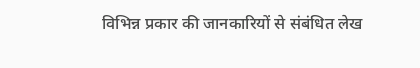विभिन्न प्रकार की जानकारियों से संबंधित लेख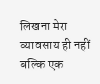लिखना मेरा व्यावसाय ही नहीं बल्कि एक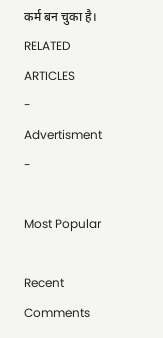कर्म बन चुका है।
RELATED ARTICLES
- Advertisment -

Most Popular

Recent Comments